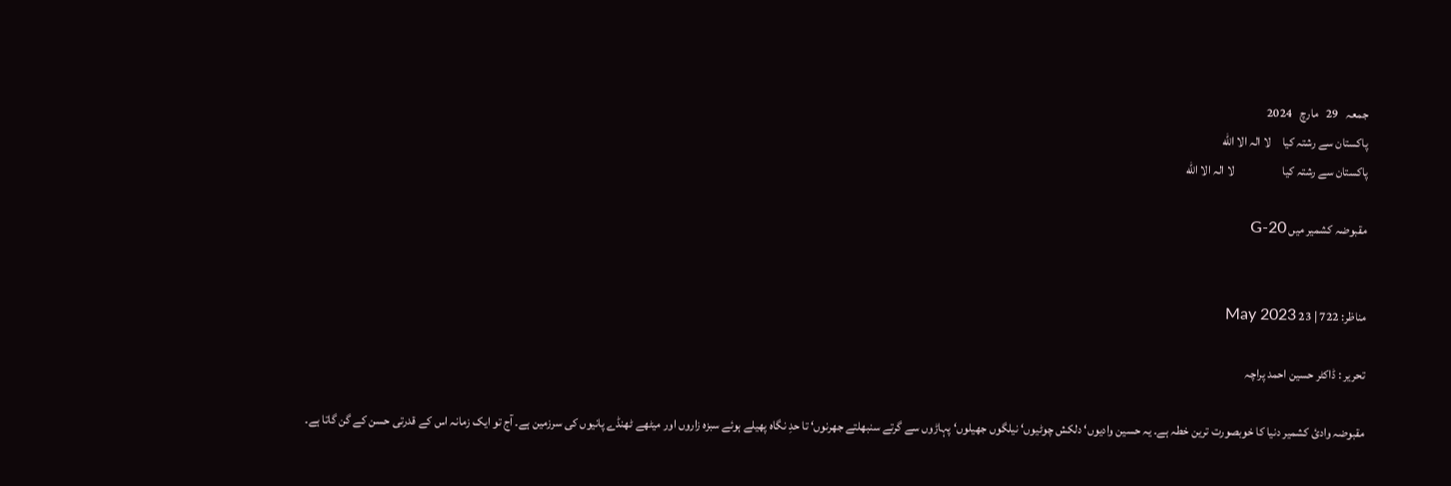جمعہ   29   مارچ   2024
پاکستان سے رشتہ کیا     لا الہ الا الله
پاکستان سے رشتہ کیا                    لا الہ الا الله

مقبوضہ کشمیر میں G-20


مناظر: 722 | 23 May 2023

تحریر : ڈاکٹر حسین احمد پراچہ

مقبوضہ وادیٔ کشمیر دنیا کا خوبصورت ترین خطہ ہے۔ یہ حسین وادیوں‘ دلکش چوٹیوں‘ نیلگوں جھیلوں‘ پہاڑوں سے گرتے سنبھلتے جھرنوں‘ تا حدِ نگاہ پھیلے ہوئے سبزہ زاروں اور میٹھے ٹھنڈے پانیوں کی سرزمین ہے۔ آج تو ایک زمانہ اس کے قدرتی حسن کے گن گاتا ہے۔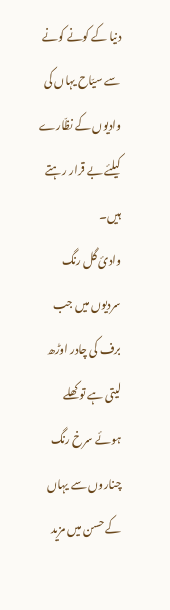دنیا کے کونے کونے سے سیّاح یہاں کی وادیوں کے نظّارے کیلئے بے قرار رہتے ہیں۔
وادیٔ گل رنگ سردیوں میں جب برف کی چادر اوڑھ لیتی ہے تو کھلے ہوئے سرخ رنگ چناروں سے یہاں کے حسن میں مزید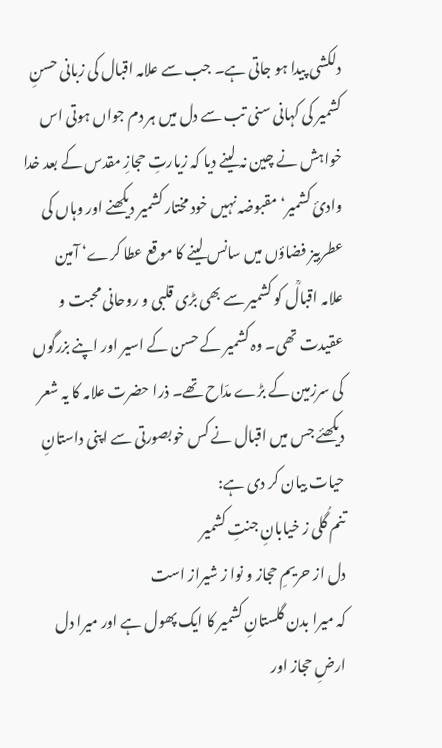دلکشی پیدا ہو جاتی ہے۔ جب سے علامہ اقبال کی زبانی حسنِ کشمیر کی کہانی سنی تب سے دل میں ہر دم جواں ہوتی اس خواہش نے چین نہ لینے دیا کہ زیارتِ حجازِ مقدس کے بعد خدا وادیٔ کشمیر‘ مقبوضہ نہیں خود مختار کشمیر دیکھنے اور وہاں کی عطربیز فضاؤں میں سانس لینے کا موقع عطا کرے‘ آمین
علامہ اقبالؒ کو کشمیر سے بھی بڑی قلبی و روحانی محبت و عقیدت تھی۔ وہ کشمیر کے حسن کے اسیر اور اپنے بزرگوں کی سرزمین کے بڑے مدّاح تھے۔ ذرا حضرت علامہ کا یہ شعر دیکھئے جس میں اقبال نے کس خوبصورتی سے اپنی داستانِ حیات بیان کر دی ہے:
تنم گُلی ز خیابانِ جنتِ کشمیر
دل از حریمِ حجاز و نوا ز شیراز است
کہ میرا بدن گلستانِ کشمیر کا ایک پھول ہے اور میرا دل ارضِ حجاز اور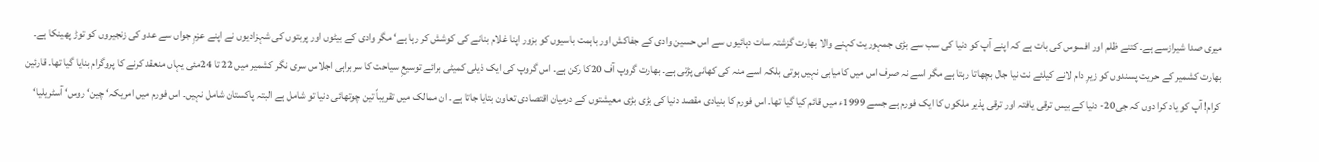میری صدا شیرازسے ہے۔ کتنے ظلم اور افسوس کی بات ہے کہ اپنے آپ کو دنیا کی سب سے بڑی جمہوریت کہنے والا بھارت گزشتہ سات دہائیوں سے اس حسین وادی کے جفاکش اور باہمت باسیوں کو بزور اپنا غلام بنانے کی کوشش کر رہا ہے‘ مگر وادی کے بیٹوں اور پربتوں کی شہزادیوں نے اپنے عزمِ جواں سے عدو کی زنجیروں کو توڑ پھینکا ہے۔
بھارت کشمیر کے حریت پسندوں کو زیرِ دام لانے کیلئے نت نیا جال بچھاتا رہتا ہے مگر اسے نہ صرف اس میں کامیابی نہیں ہوتی بلکہ اسے منہ کی کھانی پڑتی ہے۔ بھارت گروپ آف 20کا رکن ہے۔ اس گروپ کی ایک ذیلی کمیٹی برائے توسیعِ سیاحت کا سربراہی اجلاس سری نگر کشمیر میں 22 تا 24مئی یہاں منعقد کرنے کا پروگرام بنایا گیا تھا۔ قارئین کرام! آپ کو یاد کرا دوں کہ جی20- دنیا کے بیس ترقی یافتہ اور ترقی پذیر ملکوں کا ایک فورم ہے جسے 1999ء میں قائم کیا گیا تھا۔ اس فورم کا بنیادی مقصد دنیا کی بڑی بڑی معیشتوں کے درمیان اقتصادی تعاون بتایا جاتا ہے۔ ان ممالک میں تقریباً تین چوتھائی دنیا تو شامل ہے البتہ پاکستان شامل نہیں۔ اس فورم میں امریکہ‘ چین‘ روس‘ آسٹریلیا‘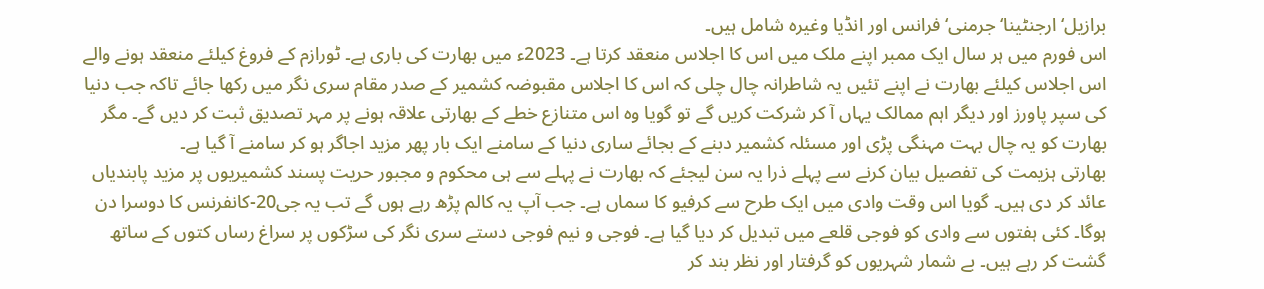برازیل‘ ارجنٹینا‘ جرمنی‘ فرانس اور انڈیا وغیرہ شامل ہیں۔
اس فورم میں ہر سال ایک ممبر اپنے ملک میں اس کا اجلاس منعقد کرتا ہے۔ 2023ء میں بھارت کی باری ہے۔ ٹورازم کے فروغ کیلئے منعقد ہونے والے اس اجلاس کیلئے بھارت نے اپنے تئیں یہ شاطرانہ چال چلی کہ اس کا اجلاس مقبوضہ کشمیر کے صدر مقام سری نگر میں رکھا جائے تاکہ جب دنیا کی سپر پاورز اور دیگر اہم ممالک یہاں آ کر شرکت کریں گے تو گویا وہ اس متنازع خطے کے بھارتی علاقہ ہونے پر مہر تصدیق ثبت کر دیں گے۔ مگر بھارت کو یہ چال بہت مہنگی پڑی اور مسئلہ کشمیر دبنے کے بجائے ساری دنیا کے سامنے ایک بار پھر مزید اجاگر ہو کر سامنے آ گیا ہے۔
بھارتی ہزیمت کی تفصیل بیان کرنے سے پہلے ذرا یہ سن لیجئے کہ بھارت نے پہلے سے ہی محکوم و مجبور حریت پسند کشمیریوں پر مزید پابندیاں عائد کر دی ہیں۔ گویا اس وقت وادی میں ایک طرح سے کرفیو کا سماں ہے۔ جب آپ یہ کالم پڑھ رہے ہوں گے تب یہ جی20-کانفرنس کا دوسرا دن ہوگا۔ کئی ہفتوں سے وادی کو فوجی قلعے میں تبدیل کر دیا گیا ہے۔ فوجی و نیم فوجی دستے سری نگر کی سڑکوں پر سراغ رساں کتوں کے ساتھ گشت کر رہے ہیں۔ بے شمار شہریوں کو گرفتار اور نظر بند کر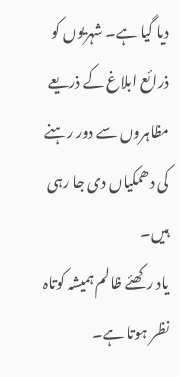دیا گیا ہے۔ شہریوں کو ذرائع ابلاغ کے ذریعے مظاہروں سے دور رہنے کی دھمکیاں دی جا رہی ہیں۔
یاد رکھئے ظالم ہمیشہ کوتاہ نظر ہوتا ہے۔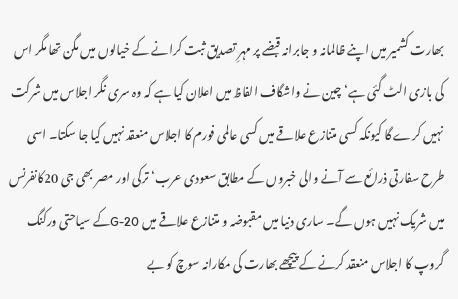بھارت کشمیر میں اپنے ظالمانہ و جابرانہ قبضے پر مہرِ تصدیق ثبت کرانے کے خیالوں میں مگن تھا مگر اس کی بازی الٹ گئی ہے‘ چین نے واشگاف الفاظ میں اعلان کیا ہے کہ وہ سری نگر اجلاس میں شرکت نہیں کرے گا کیونکہ کسی متنازع علاقے میں کسی عالمی فورم کا اجلاس منعقد نہیں کیا جا سکتا۔ اسی طرح سفارتی ذرائع سے آنے والی خبروں کے مطابق سعودی عرب‘ ترکی اور مصر بھی جی 20کانفرنس میں شریک نہیں ہوں گے۔ ساری دنیا میں مقبوضہ و متنازع علاقے میں G-20کے سیاحتی ورکنگ گروپ کا اجلاس منعقد کرنے کے پیچھے بھارت کی مکارانہ سوچ کو بے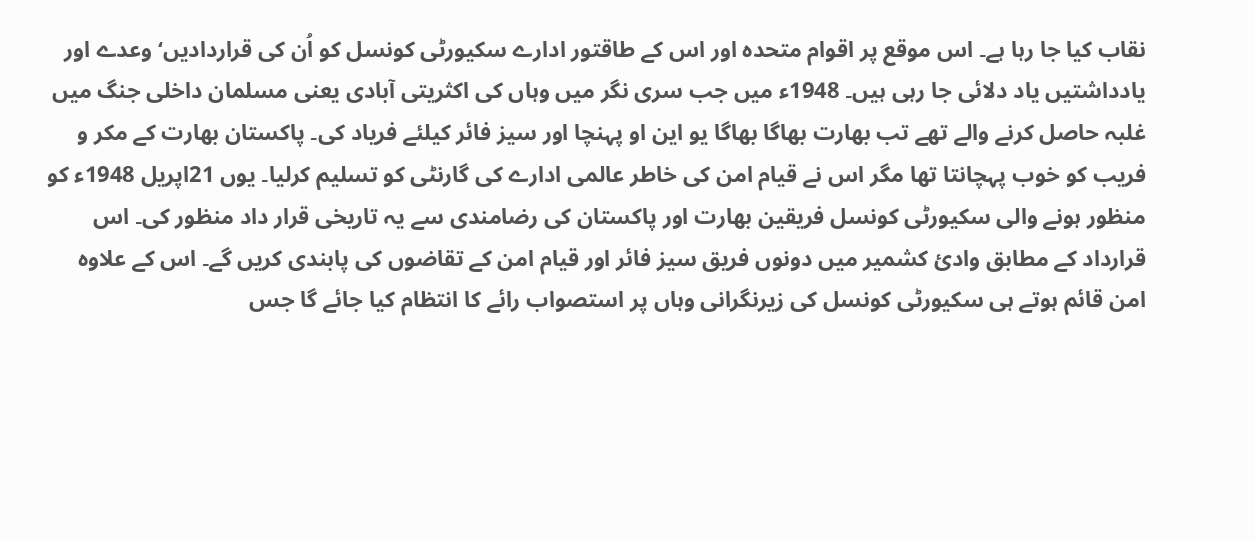نقاب کیا جا رہا ہے۔ اس موقع پر اقوام متحدہ اور اس کے طاقتور ادارے سکیورٹی کونسل کو اُن کی قراردادیں‘ وعدے اور یادداشتیں یاد دلائی جا رہی ہیں۔ 1948ء میں جب سری نگر میں وہاں کی اکثریتی آبادی یعنی مسلمان داخلی جنگ میں غلبہ حاصل کرنے والے تھے تب بھارت بھاگا بھاگا یو این او پہنچا اور سیز فائر کیلئے فریاد کی۔ پاکستان بھارت کے مکر و فریب کو خوب پہچانتا تھا مگر اس نے قیام امن کی خاطر عالمی ادارے کی گارنٹی کو تسلیم کرلیا۔ یوں 21اپریل 1948ء کو منظور ہونے والی سکیورٹی کونسل فریقین بھارت اور پاکستان کی رضامندی سے یہ تاریخی قرار داد منظور کی۔ اس قرارداد کے مطابق وادیٔ کشمیر میں دونوں فریق سیز فائر اور قیام امن کے تقاضوں کی پابندی کریں گے۔ اس کے علاوہ امن قائم ہوتے ہی سکیورٹی کونسل کی زیرنگرانی وہاں پر استصواب رائے کا انتظام کیا جائے گا جس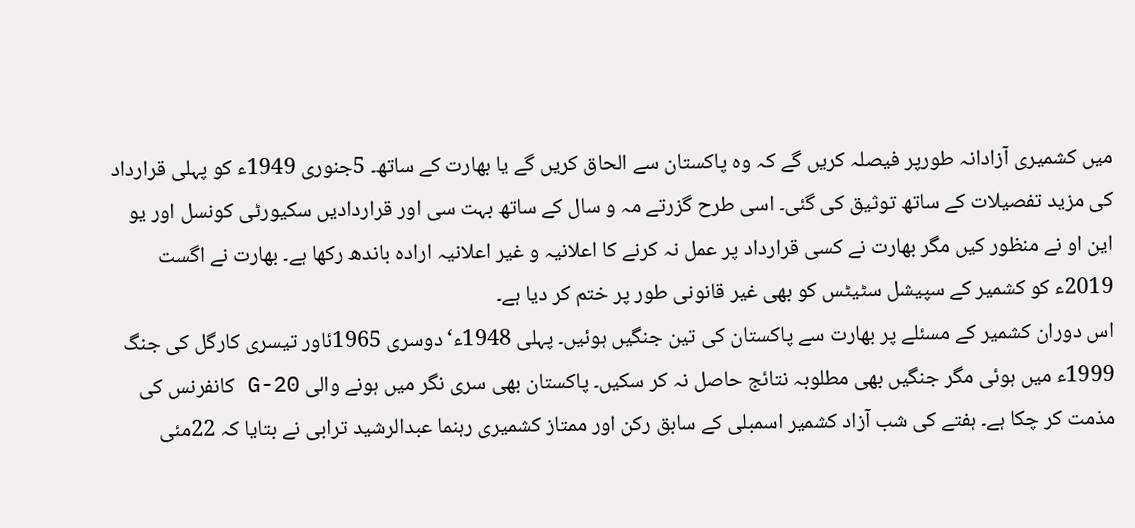میں کشمیری آزادانہ طورپر فیصلہ کریں گے کہ وہ پاکستان سے الحاق کریں گے یا بھارت کے ساتھ۔ 5جنوری 1949ء کو پہلی قرارداد کی مزید تفصیلات کے ساتھ توثیق کی گئی۔ اسی طرح گزرتے مہ و سال کے ساتھ بہت سی اور قراردادیں سکیورٹی کونسل اور یو این او نے منظور کیں مگر بھارت نے کسی قرارداد پر عمل نہ کرنے کا اعلانیہ و غیر اعلانیہ ارادہ باندھ رکھا ہے۔ بھارت نے اگست 2019ء کو کشمیر کے سپیشل سٹیٹس کو بھی غیر قانونی طور پر ختم کر دیا ہے۔
اس دوران کشمیر کے مسئلے پر بھارت سے پاکستان کی تین جنگیں ہوئیں۔ پہلی 1948ء‘دوسری 1965ئاور تیسری کارگل کی جنگ 1999ء میں ہوئی مگر جنگیں بھی مطلوبہ نتائج حاصل نہ کر سکیں۔ پاکستان بھی سری نگر میں ہونے والی G-20 کانفرنس کی مذمت کر چکا ہے۔ ہفتے کی شب آزاد کشمیر اسمبلی کے سابق رکن اور ممتاز کشمیری رہنما عبدالرشید ترابی نے بتایا کہ 22مئی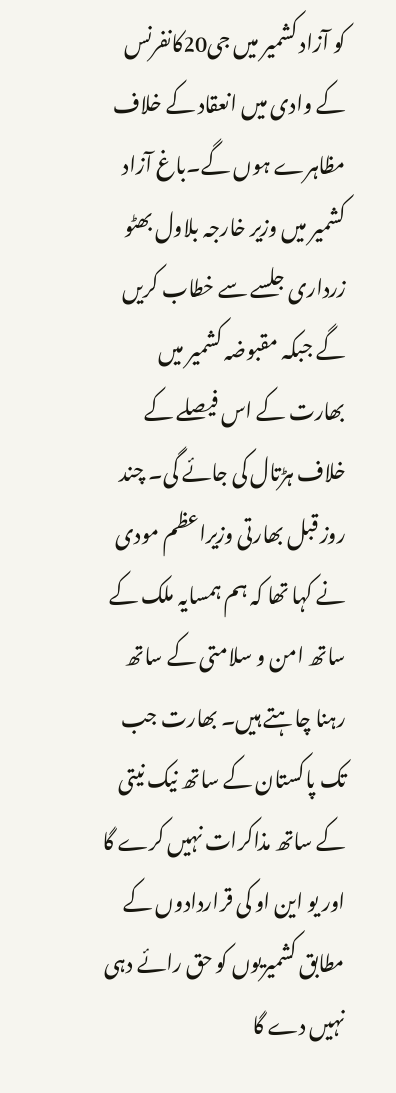کو آزاد کشمیر میں جی20کانفرنس کے وادی میں انعقاد کے خلاف مظاہرے ہوں گے۔باغ آزاد کشمیر میں وزیر خارجہ بلاول بھٹو زرداری جلسے سے خطاب کریں گے جبکہ مقبوضہ کشمیر میں بھارت کے اس فیصلے کے خلاف ہڑتال کی جائے گی۔ چند روز قبل بھارتی وزیراعظم مودی نے کہا تھا کہ ہم ہمسایہ ملک کے ساتھ امن و سلامتی کے ساتھ رہنا چاہتے ہیں۔ بھارت جب تک پاکستان کے ساتھ نیک نیتی کے ساتھ مذاکرات نہیں کرے گا اور یو این او کی قراردادوں کے مطابق کشمیریوں کو حق رائے دہی نہیں دے گا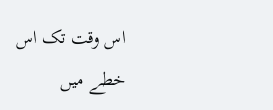اس وقت تک اس خطے میں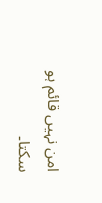امن نہیں قائم ہو سکتا۔